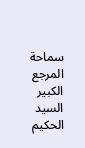سماحة المرجع الكبير السيد الحكيم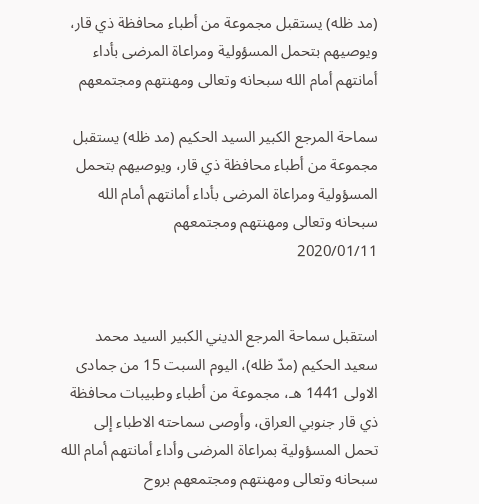(مد ظله) يستقبل مجموعة من أطباء محافظة ذي قار، ويوصيهم بتحمل المسؤولية ومراعاة المرضى بأداء أمانتهم أمام الله سبحانه وتعالى ومهنتهم ومجتمعهم

سماحة المرجع الكبير السيد الحكيم (مد ظله) يستقبل مجموعة من أطباء محافظة ذي قار، ويوصيهم بتحمل المسؤولية ومراعاة المرضى بأداء أمانتهم أمام الله سبحانه وتعالى ومهنتهم ومجتمعهم
2020/01/11


استقبل سماحة المرجع الديني الكبير السيد محمد سعيد الحكيم (مدّ ظله)، اليوم السبت 15 من جمادى الاولى 1441 هـ، مجموعة من أطباء وطبيبات محافظة ذي قار جنوبي العراق، وأوصى سماحته الاطباء إلى تحمل المسؤولية بمراعاة المرضى وأداء أمانتهم أمام الله سبحانه وتعالى ومهنتهم ومجتمعهم بروح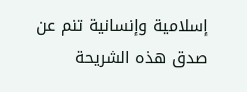إسلامية وإنسانية تنم عن صدق هذه الشريحة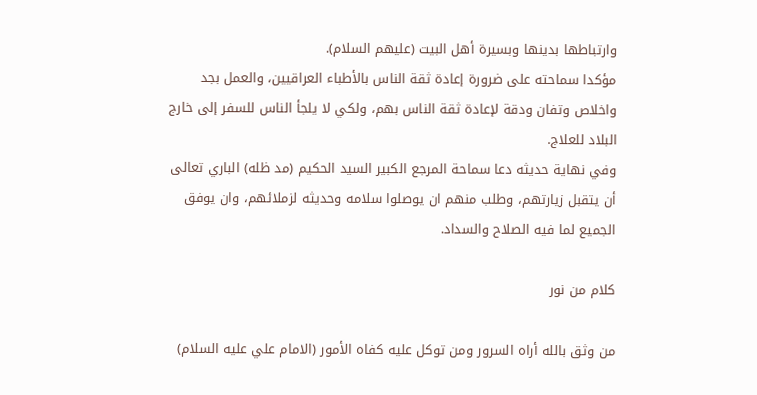وارتباطها بدينها وبسيرة أهل البيت (عليهم السلام).
مؤكدا سماحته على ضرورة إعادة ثقة الناس بالأطباء العراقيين، والعمل بجد واخلاص وتفان ودقة لإعادة ثقة الناس بهم، ولكي لا يلجأ الناس للسفر إلى خارج البلاد للعلاج.
وفي نهاية حديثه دعا سماحة المرجع الكبير السيد الحكيم (مد ظله) الباري تعالى أن يتقبل زيارتهم، وطلب منهم ان يوصلوا سلامه وحديثه لزملائهم، وان يوفق الجميع لما فيه الصلاح والسداد.

كلام من نور

من وثق بالله أراه السرور ومن توكل عليه كفاه الأمور (الامام علي عليه السلام)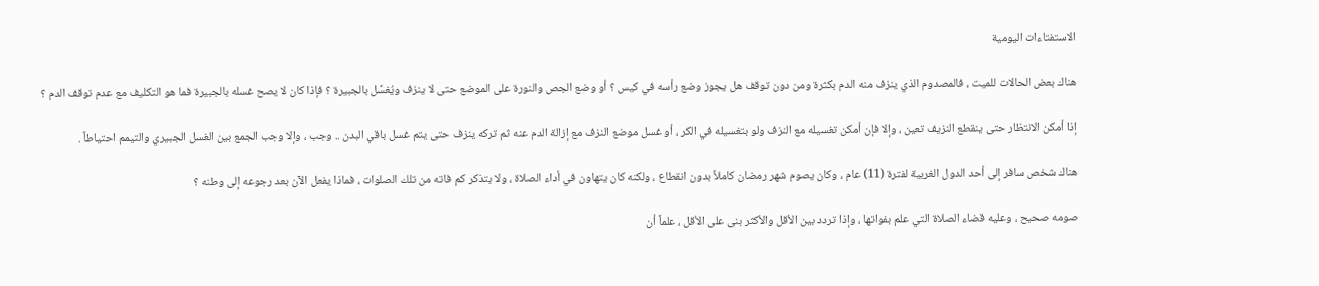الاستفتاءات اليومية

هناك بعض الحالات للميت ، فالمصدوم الذي ينزف منه الدم بكثرة ومن دون توقف هل يجوز وضع رأسه في كيس ؟ أو وضع الجص والنورة على الموضع حتى لا ينزف ويُغسَّل بالجبيرة ؟ فإذا كان لا يصح غسله بالجبيرة فما هو التكليف مع عدم توقف الدم ؟

إذا أمكن الانتظار حتى ينقطع النزيف تعين ، وإلا فإن أمكن تغسيله مع النزف ولو بتغسيله في الكر ، أو غسل موضع النزف مع إزالة الدم عنه ثم تركه ينزف حتى يتم غسل باقي البدن .. وجب ، وإلا وجب الجمع بين الغسل الجبيري والتيمم احتياطاً .

هناك شخص سافر إلى أحد الدول الغربية لفترة (11) عام ، وكان يصوم شهر رمضان كاملاً بدون انقطاع ، ولكنه كان يتهاون في أداء الصلاة ، ولا يتذكر كم فاته من تلك الصلوات ، فماذا يفعل الآن بعد رجوعه إلى وطنه ؟

صومه صحيح ، وعليه قضاء الصلاة التي علم بفواتها ، وإذا تردد بين الأقل والأكثر بنى على الأقل ، علماً أن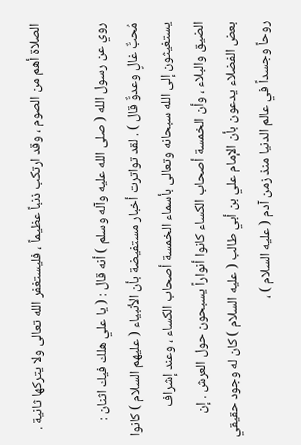الصلاة أهم من الصوم ، وقد ارتكب ذنباً عظيماً ، فليستغفر الله تعالى ولا يتركها ثانية .

روي عن رسول الله ( صلى الله عليه وآله وسلم ) أنه قال : ( يا علي هلك فيك اثنان : مُحبٌّ غالٍ وعدوٌّ قال ) . لقد تواترت أخبار مستفيضة بأن الأنبياء ( عليهم السلام ) كانوا يستغيثون إلى الله سبحانه وتعالى بأسماء الخمسة أصحاب الكساء ، وعند إشراف الضيق والبلاء ، وأن الخمسة أصحاب الكساء كانوا أنواراً يسبحون حول العرش . إن بعض الفضلاء يدعون بأن الإمام علي بن أبي طالب ( عليه السلام ) كان له وجود حقيقي روحاً وجسداً في عالم الدنيا منذ زمن آدم ( عليه السلام ) ،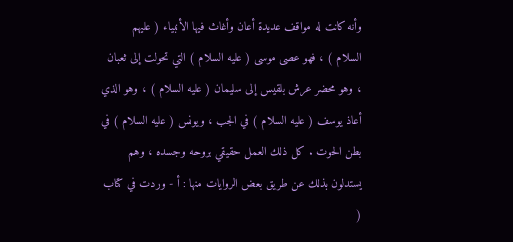وأنه كانت له مواقف عديدة أعان وأغاث فيها الأنبياء ( عليهم السلام ) ، فهو عصى موسى ( عليه السلام ) التي تحولت إلى ثعبان ، وهو محضر عرش بلقيس إلى سليمان ( عليه السلام ) ، وهو الذي أعاذ يوسف ( عليه السلام ) في الجب ، ويونس ( عليه السلام ) في بطن الحوت . كل ذلك العمل حقيقي بروحه وجسده ، وهم يستدلون بذلك عن طريق بعض الروايات منها : أ - وردت في كتاب (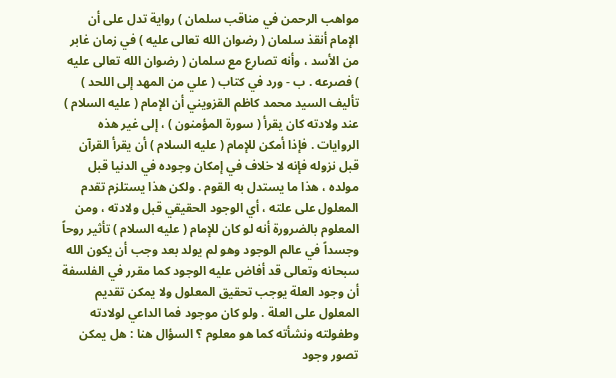مواهب الرحمن في مناقب سلمان ) رواية تدل على أن الإمام أنقذ سلمان ( رضوان الله تعالى عليه ) في زمان غابر من الأسد ، وأنه تصارع مع سلمان ( رضوان الله تعالى عليه ) فصرعه . ب - ورد في كتاب ( علي من المهد إلى اللحد ) تأليف السيد محمد كاظم القزويني أن الإمام ( عليه السلام ) عند ولادته كان يقرأ ( سورة المؤمنون ) ، إلى غير هذه الروايات . فإذا أمكن للإمام ( عليه السلام ) أن يقرأ القرآن قبل نزوله فإنه لا خلاف في إمكان وجوده في الدنيا قبل مولده ، هذا ما يستدل به القوم . ولكن هذا يستلزم تقدم المعلول على علته ، أي الوجود الحقيقي قبل ولادته ، ومن المعلوم بالضرورة أنه لو كان للإمام ( عليه السلام ) تأثير روحاً وجسداً في عالم الوجود وهو لم يولد بعد وجب أن يكون الله سبحانه وتعالى قد أفاض عليه الوجود كما مقرر في الفلسفة أن وجود العلة يوجب تحقيق المعلول ولا يمكن تقديم المعلول على العلة . ولو كان موجود فما الداعي لولادته وطفولته ونشأته كما هو معلوم ؟ السؤال هنا : هل يمكن تصور وجود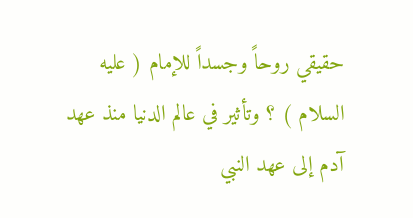حقيقي روحاً وجسداً للإمام ( عليه السلام ) ؟ وتأثير في عالم الدنيا منذ عهد آدم إلى عهد النبي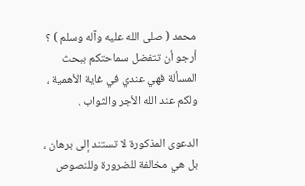محمد ( صلى الله عليه وآله وسلم ) ؟ أرجو أن تتفضل سماحتكم ببحث المسألة فهي عندي في غاية الأهمية ، ولكم عند الله الأجر والثواب .

الدعوى المذكورة لا تستند إلى برهان ، بل هي مخالفة للضرورة وللنصوص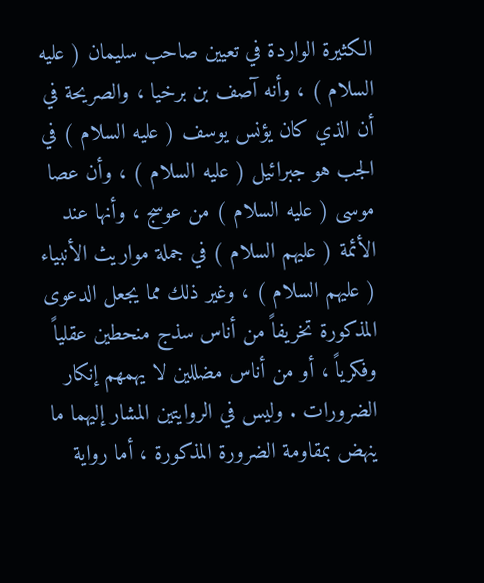الكثيرة الواردة في تعيين صاحب سليمان ( عليه السلام ) ، وأنه آصف بن برخيا ، والصريحة في أن الذي كان يؤنس يوسف ( عليه السلام ) في الجب هو جبرائيل ( عليه السلام ) ، وأن عصا موسى ( عليه السلام ) من عوسج ، وأنها عند الأئمة ( عليهم السلام ) في جملة مواريث الأنبياء ( عليهم السلام ) ، وغير ذلك مما يجعل الدعوى المذكورة تخريفاً من أناس سذج منحطين عقلياً وفكرياً ، أو من أناس مضللين لا يهمهم إنكار الضرورات . وليس في الروايتين المشار إليهما ما ينهض بمقاومة الضرورة المذكورة ، أما رواية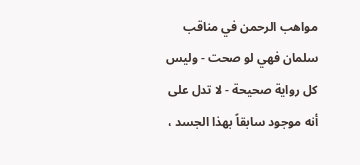مواهب الرحمن في مناقب سلمان فهي لو صحت - وليس كل رواية صحيحة - لا تدل على أنه موجود سابقاً بهذا الجسد ،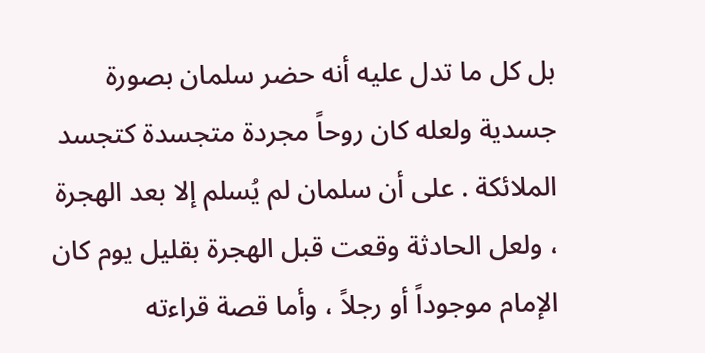بل كل ما تدل عليه أنه حضر سلمان بصورة جسدية ولعله كان روحاً مجردة متجسدة كتجسد الملائكة . على أن سلمان لم يُسلم إلا بعد الهجرة ، ولعل الحادثة وقعت قبل الهجرة بقليل يوم كان الإمام موجوداً أو رجلاً ، وأما قصة قراءته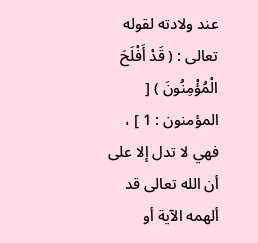عند ولادته لقوله تعالى : ( قَدْ أَفْلَحَ الْمُؤْمِنُونَ ) [ المؤمنون : 1 ] ، فهي لا تدل إلا على أن الله تعالى قد ألهمه الآية أو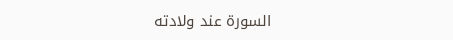السورة عند ولادته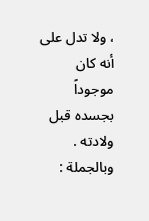، ولا تدل على أنه كان موجوداً بجسده قبل ولادته . وبالجملة :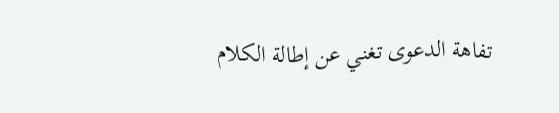تفاهة الدعوى تغني عن إطالة الكلام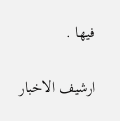فيها .

ارشيف الاخبار